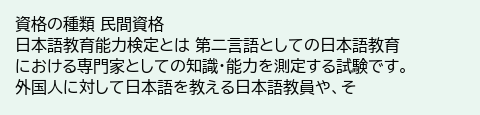資格の種類 民間資格
日本語教育能力検定とは 第二言語としての日本語教育における専門家としての知識・能力を測定する試験です。外国人に対して日本語を教える日本語教員や、そ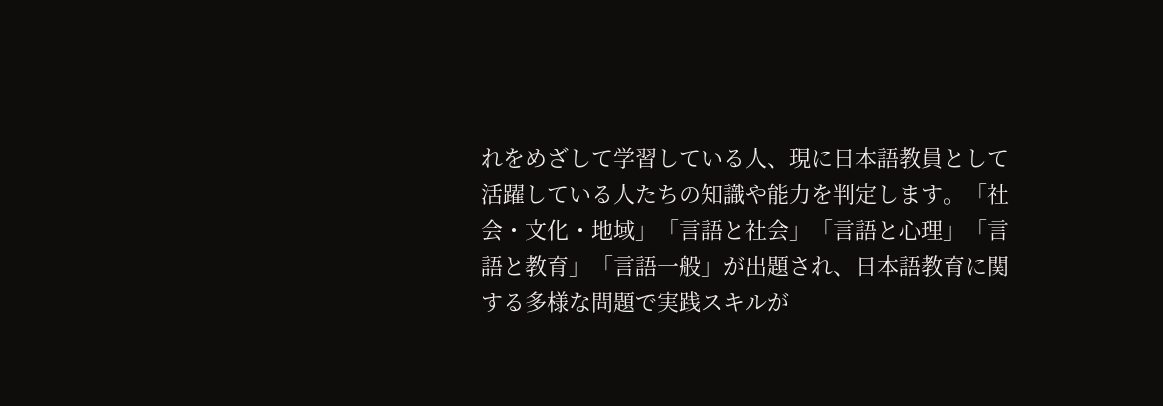れをめざして学習している人、現に日本語教員として活躍している人たちの知識や能力を判定します。「社会・文化・地域」「言語と社会」「言語と心理」「言語と教育」「言語一般」が出題され、日本語教育に関する多様な問題で実践スキルが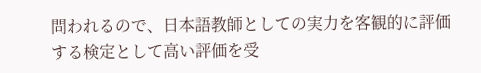問われるので、日本語教師としての実力を客観的に評価する検定として高い評価を受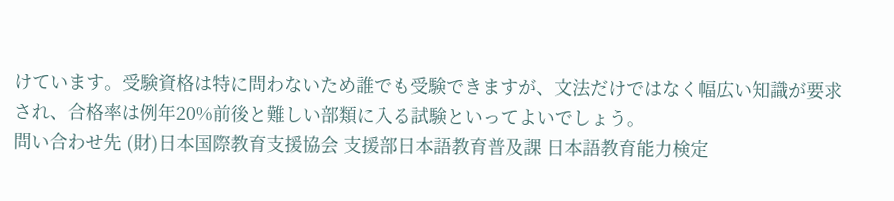けています。受験資格は特に問わないため誰でも受験できますが、文法だけではなく幅広い知識が要求され、合格率は例年20%前後と難しい部類に入る試験といってよいでしょう。
問い合わせ先 (財)日本国際教育支援協会 支援部日本語教育普及課 日本語教育能力検定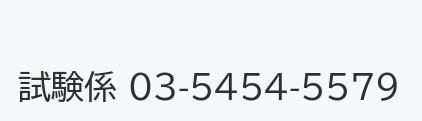試験係 03-5454-5579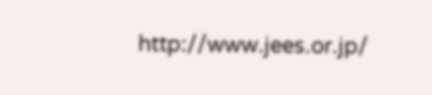http://www.jees.or.jp/